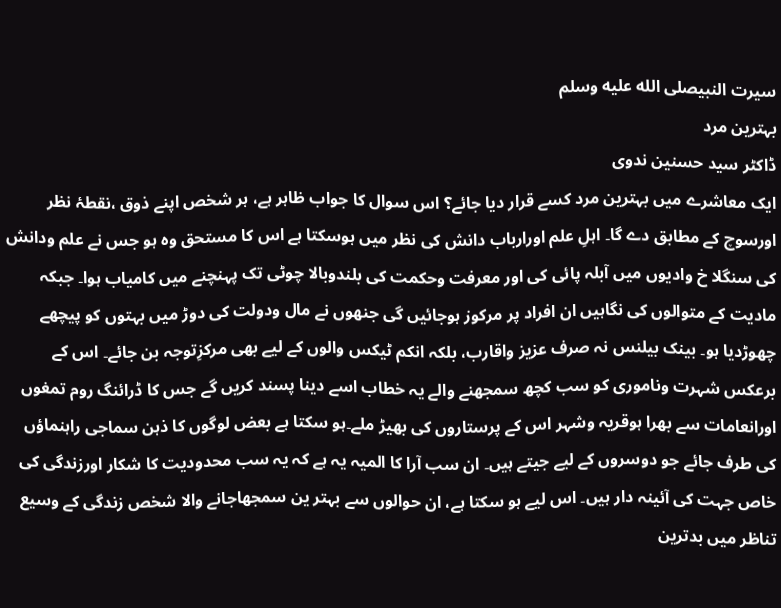سیرت النبیصلى الله عليه وسلم
بہترین مرد
ڈاکٹر سید حسنین ندوی
ایک معاشرے میں بہترین مرد کسے قرار دیا جائے؟ اس سوال کا جواب ظاہر ہے، ہر شخص اپنے ذوق ،نقطۂ نظر اورسوچ کے مطابق دے گا۔ اہلِ علم اورارباب دانش کی نظر میں ہوسکتا ہے اس کا مستحق وہ ہو جس نے علم ودانش کی سنگلا خ وادیوں میں آبلہ پائی کی اور معرفت وحکمت کی بلندوبالا چوٹی تک پہنچنے میں کامیاب ہوا۔ جبکہ مادیت کے متوالوں کی نگاہیں ان افراد پر مرکوز ہوجائیں گی جنھوں نے مال ودولت کی دوڑ میں بہتوں کو پیچھے چھوڑدیا ہو۔ بینک بیلنس نہ صرف عزیز واقارب، بلکہ انکم ٹیکس والوں کے لیے بھی مرکزِتوجہ بن جائے۔ اس کے برعکس شہرت وناموری کو سب کچھ سمجھنے والے یہ خطاب اسے دینا پسند کریں گے جس کا ڈرائنگ روم تمغوں اورانعامات سے بھرا ہوقریہ وشہر اس کے پرستاروں کی بھیڑ ملے۔ہو سکتا ہے بعض لوگوں کا ذہن سماجی راہنماؤں کی طرف جائے جو دوسروں کے لیے جیتے ہیں۔ ان سب آرا کا المیہ یہ ہے کہ یہ سب محدودیت کا شکار اورزندگی کی خاص جہت کی آئینہ دار ہیں۔ اس لیے ہو سکتا ہے، ان حوالوں سے بہتر ین سمجھاجانے والا شخص زندگی کے وسیع تناظر میں بدترین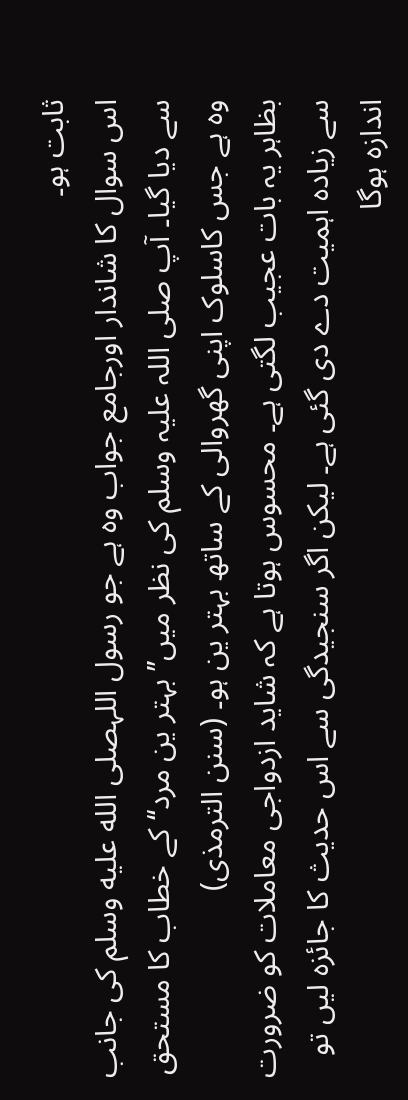ثابت ہو۔
اس سوال کا شاندار اورجامع جواب وہ ہے جو رسول اللہصلى الله عليه وسلم کی جانب سے دیا گیا۔ آپ صلی اللہ علیہ وسلم کی نظر میں’’ بہتر ین مرد‘‘کے خطاب کا مستحق وہ ہے جس کاسلوک اپنی گھروالی کے ساتھ بہتر ین ہو۔ (سنن الترمذی)
بظاہر یہ بات عجیب لگتی ہے۔ محسوس ہوتا ہے کہ شاید ازدواجی معاملات کو ضرورت سے زیادہ اہمیت دے دی گئی ہے۔ لیکن اگر سنجیدگی سے اس حدیث کا جائزہ لیں تو اندازہ ہوگا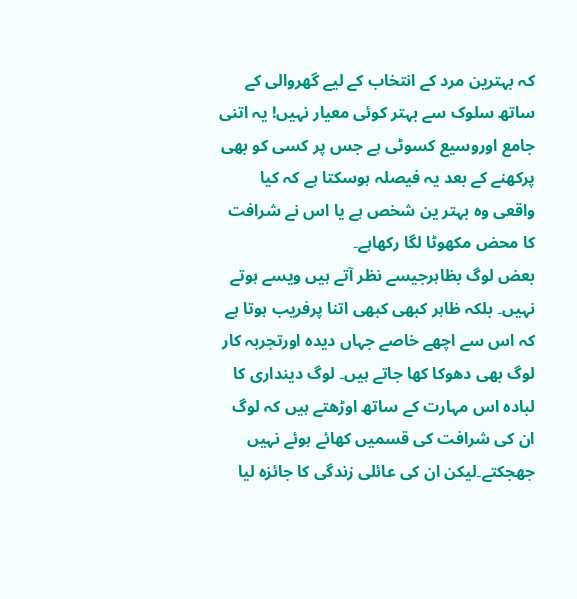کہ بہترین مرد کے انتخاب کے لیے گھروالی کے ساتھ سلوک سے بہتر کوئی معیار نہیں! یہ اتنی جامع اوروسیع کسوٹی ہے جس پر کسی کو بھی پرکھنے کے بعد یہ فیصلہ ہوسکتا ہے کہ کیا واقعی وہ بہتر ین شخص ہے یا اس نے شرافت کا محض مکھوٹا لگا رکھاہے۔
بعض لوگ بظاہرجیسے نظر آتے ہیں ویسے ہوتے نہیں۔ بلکہ ظاہر کبھی کبھی اتنا پرفریب ہوتا ہے کہ اس سے اچھے خاصے جہاں دیدہ اورتجربہ کار لوگ بھی دھوکا کھا جاتے ہیں۔ لوگ دینداری کا لبادہ اس مہارت کے ساتھ اوڑھتے ہیں کہ لوگ ان کی شرافت کی قسمیں کھائے ہوئے نہیں جھجکتے۔لیکن ان کی عائلی زندگی کا جائزہ لیا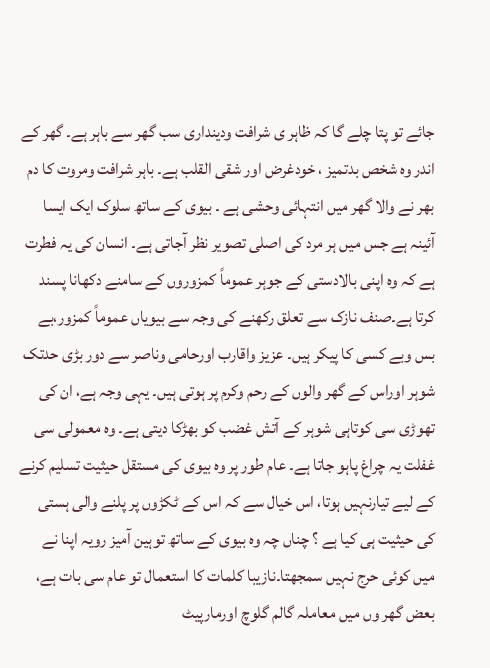جائے تو پتا چلے گا کہ ظاہر ی شرافت ودینداری سب گھر سے باہر ہے۔ گھر کے اندر وہ شخص بدتمیز ، خودغرض اور شقی القلب ہے۔ باہر شرافت ومروت کا دم بھر نے والا گھر میں انتہائی وحشی ہے ۔ بیوی کے ساتھ سلوک ایک ایسا آئینہ ہے جس میں ہر مرد کی اصلی تصویر نظر آجاتی ہے۔ انسان کی یہ فطرت ہے کہ وہ اپنی بالادستی کے جوہر عموماً کمزوروں کے سامنے دکھانا پسند کرتا ہے۔صنف نازک سے تعلق رکھنے کی وجہ سے بیویاں عموماً کمزور،بے بس وبے کسی کا پیکر ہیں۔ عزیز واقارب اورحامی وناصر سے دور بڑی حدتک شوہر اوراس کے گھر والوں کے رحم وکرم پر ہوتی ہیں۔ یہی وجہ ہے، ان کی تھوڑی سی کوتاہی شوہر کے آتش غضب کو بھڑکا دیتی ہے۔ وہ معمولی سی غفلت یہ چراغ پاہو جاتا ہے۔ عام طور پر وہ بیوی کی مستقل حیثیت تسلیم کرنے کے لیے تیارنہیں ہوتا، اس خیال سے کہ اس کے ٹکڑوں پر پلنے والی ہستی کی حیثیت ہی کیا ہے ؟ چناں چہ وہ بیوی کے ساتھ توہین آمیز رویہ اپنا نے میں کوئی حرج نہیں سمجھتا۔نازیبا کلمات کا استعمال تو عام سی بات ہے، بعض گھر وں میں معاملہ گالم گلوچ اورمارپیٹ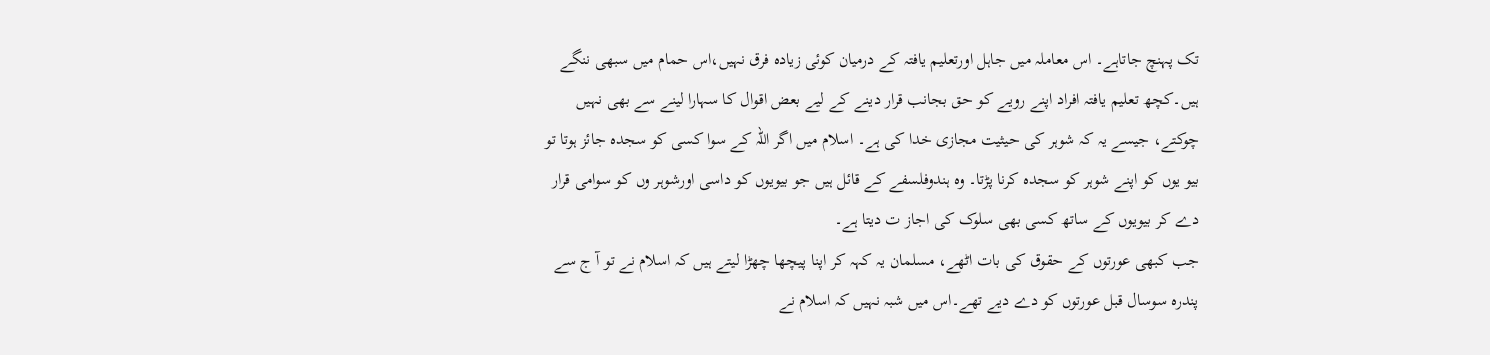تک پہنچ جاتاہے۔ اس معاملہ میں جاہل اورتعلیم یافتہ کے درمیان کوئی زیادہ فرق نہیں،اس حمام میں سبھی ننگے ہیں۔کچھ تعلیم یافتہ افراد اپنے رویے کو حق بجانب قرار دینے کے لیے بعض اقوال کا سہارا لینے سے بھی نہیں چوکتے، جیسے یہ کہ شوہر کی حیثیت مجازی خدا کی ہے۔ اسلام میں اگر اللہ کے سوا کسی کو سجدہ جائز ہوتا تو بیو یوں کو اپنے شوہر کو سجدہ کرنا پڑتا۔ وہ ہندوفلسفے کے قائل ہیں جو بیویوں کو داسی اورشوہر وں کو سوامی قرار دے کر بیویوں کے ساتھ کسی بھی سلوک کی اجاز ت دیتا ہے۔
جب کبھی عورتوں کے حقوق کی بات اٹھے، مسلمان یہ کہہ کر اپنا پیچھا چھڑا لیتے ہیں کہ اسلام نے تو آ ج سے پندرہ سوسال قبل عورتوں کو دے دیے تھے۔اس میں شبہ نہیں کہ اسلام نے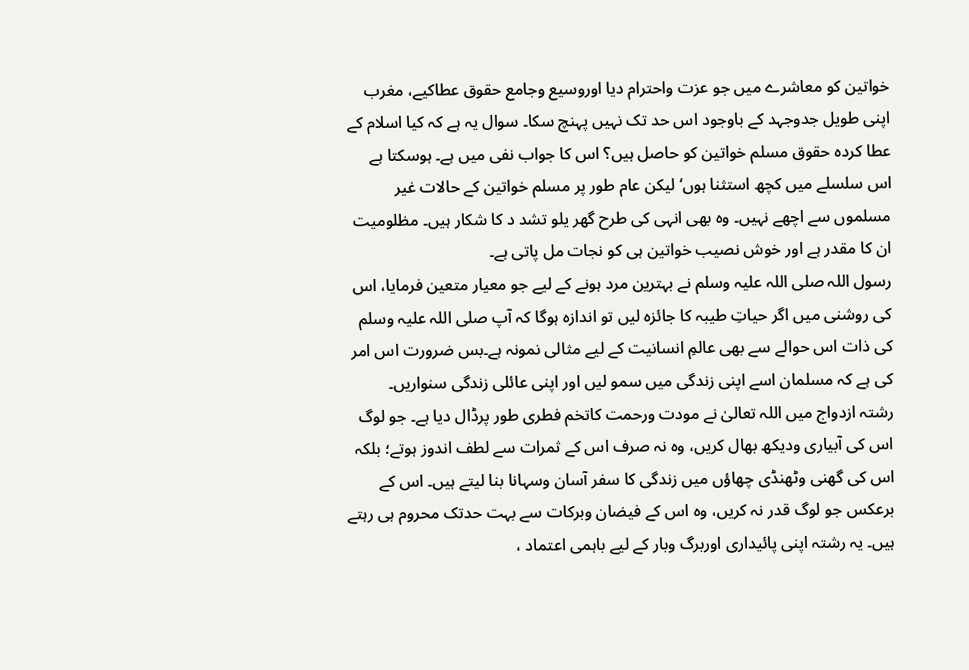خواتین کو معاشرے میں جو عزت واحترام دیا اوروسیع وجامع حقوق عطاکیے، مغرب اپنی طویل جدوجہد کے باوجود اس حد تک نہیں پہنچ سکا۔ سوال یہ ہے کہ کیا اسلام کے عطا کردہ حقوق مسلم خواتین کو حاصل ہیں؟ اس کا جواب نفی میں ہے۔ ہوسکتا ہے اس سلسلے میں کچھ استثنا ہوں‘ لیکن عام طور پر مسلم خواتین کے حالات غیر مسلموں سے اچھے نہیں۔ وہ بھی انہی کی طرح گھر یلو تشد د کا شکار ہیں۔ مظلومیت ان کا مقدر ہے اور خوش نصیب خواتین ہی کو نجات مل پاتی ہے۔
رسول اللہ صلی اللہ علیہ وسلم نے بہترین مرد ہونے کے لیے جو معیار متعین فرمایا، اس کی روشنی میں اگر حیاتِ طیبہ کا جائزہ لیں تو اندازہ ہوگا کہ آپ صلی اللہ علیہ وسلم کی ذات اس حوالے سے بھی عالمِ انسانیت کے لیے مثالی نمونہ ہے۔بس ضرورت اس امر کی ہے کہ مسلمان اسے اپنی زندگی میں سمو لیں اور اپنی عائلی زندگی سنواریں۔
رشتہ ازدواج میں اللہ تعالیٰ نے مودت ورحمت کاتخم فطری طور پرڈال دیا ہے۔ جو لوگ اس کی آبیاری ودیکھ بھال کریں، وہ نہ صرف اس کے ثمرات سے لطف اندوز ہوتے؛ بلکہ اس کی گھنی وٹھنڈی چھاؤں میں زندگی کا سفر آسان وسہانا بنا لیتے ہیں۔ اس کے برعکس جو لوگ قدر نہ کریں، وہ اس کے فیضان وبرکات سے بہت حدتک محروم ہی رہتے ہیں۔ یہ رشتہ اپنی پائیداری اوربرگ وبار کے لیے باہمی اعتماد ،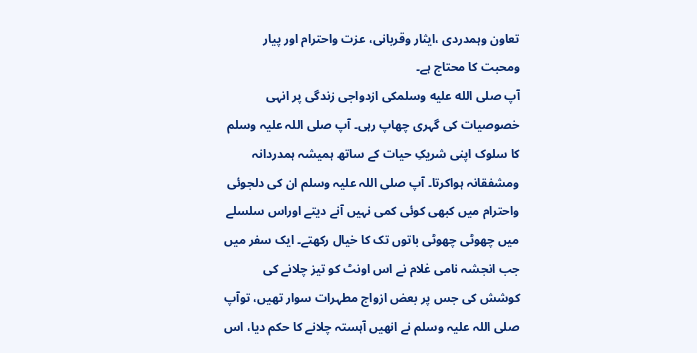تعاون وہمدردی ،ایثار وقربانی، عزت واحترام اور پیار ومحبت کا محتاج ہے۔
آپ صلى الله عليه وسلمکی ازدواجی زندگی پر انہی خصوصیات کی گہری چھاپ رہی۔ آپ صلی اللہ علیہ وسلم کا سلوک اپنی شریکِ حیات کے ساتھ ہمیشہ ہمدردانہ ومشفقانہ ہواکرتا۔ آپ صلی اللہ علیہ وسلم ان کی دلجوئی واحترام میں کبھی کوئی کمی نہیں آنے دیتے اوراس سلسلے میں چھوٹی چھوٹی باتوں تک کا خیال رکھتے۔ ایک سفر میں جب انجشہ نامی غلام نے اس اونٹ کو تیز چلانے کی کوشش کی جس پر بعض ازواج مطہرات سوار تھیں، توآپ صلی اللہ علیہ وسلم نے انھیں آہستہ چلانے کا حکم دیا، اس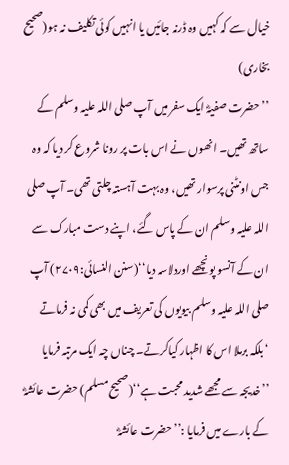خیال سے کہ کہیں وہ ڈرنہ جائیں یا انہیں کوئی تکلیف نہ ہو(صحیح بخاری)
’’حضرت صفیہؓ ایک سفر میں آپ صلی اللہ علیہ وسلم کے ساتھ تھیں۔ انھوں نے اس بات پر رونا شروع کر دیا کہ وہ جس اونٹنی پرسوار تھیں، وہ بہت آہستہ چلتی تھی۔ آپ صلی اللہ علیہ وسلم ان کے پاس گئے، اپنے دست مبارک سے ان کے آنسو پونچھے اوردلاسہ دیا‘‘(سنن النسائی:۲۷۰۹) آپ صلی اللہ علیہ وسلم بیویوں کی تعریف میں بھی کمی نہ فرماتے ‘بلکہ برملا اس کا اظہار کیاکرتے۔ چناں چہ ایک مرتبہ فرمایا ’’خدیجہ سے مجھے شدید محبت ہے‘‘(صحیح مسلم) حضرت عائشہؓ کے بارے میں فرمایا :’’حضرت عائشہؓ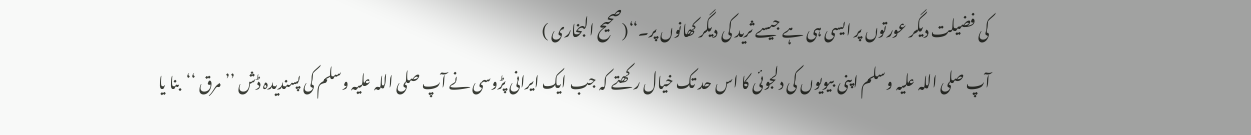کی فضیلت دیگر عورتوں پر ایسی ہی ہے جیسے ثرید کی دیگر کھانوں پر۔‘‘(صحیح البخاری )
آپ صلی اللہ علیہ وسلم اپنی بیویوں کی دلجوئی کا اس حد تک خیال رکھتے کہ جب ایک ایرانی پڑوسی نے آپ صلی اللہ علیہ وسلم کی پسندیدہ ڈش ’’مرق ‘‘بنا یا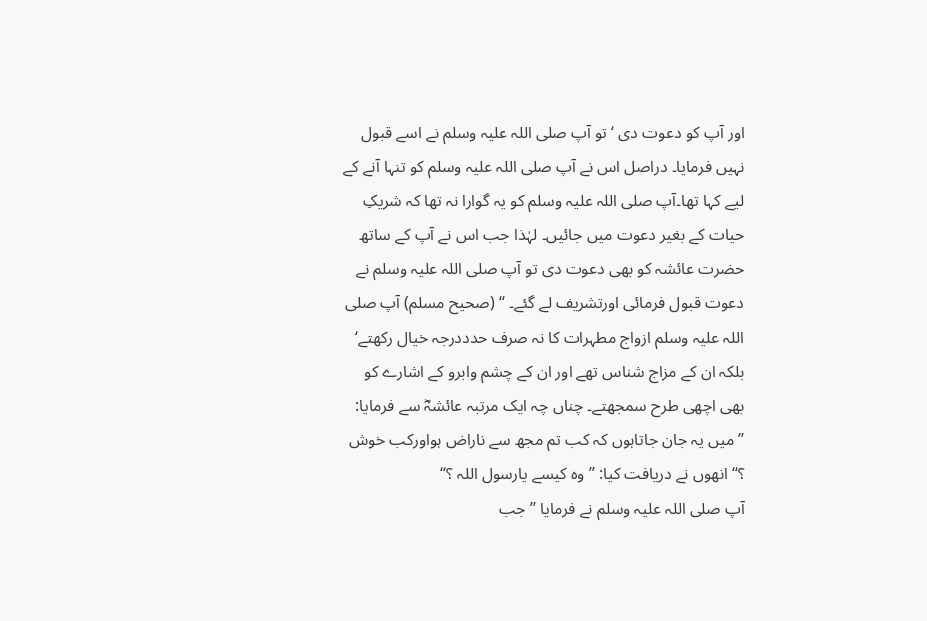اور آپ کو دعوت دی ‘تو آپ صلی اللہ علیہ وسلم نے اسے قبول نہیں فرمایا۔ دراصل اس نے آپ صلی اللہ علیہ وسلم کو تنہا آنے کے لیے کہا تھا۔آپ صلی اللہ علیہ وسلم کو یہ گوارا نہ تھا کہ شریکِ حیات کے بغیر دعوت میں جائیں۔ لہٰذا جب اس نے آپ کے ساتھ حضرت عائشہ کو بھی دعوت دی تو آپ صلی اللہ علیہ وسلم نے دعوت قبول فرمائی اورتشریف لے گئے۔ ‘‘ (صحیح مسلم) آپ صلی اللہ علیہ وسلم ازواج مطہرات کا نہ صرف حدددرجہ خیال رکھتے‘ بلکہ ان کے مزاج شناس تھے اور ان کے چشم وابرو کے اشارے کو بھی اچھی طرح سمجھتے۔ چناں چہ ایک مرتبہ عائشہؓ سے فرمایا: ’’میں یہ جان جاتاہوں کہ کب تم مجھ سے ناراض ہواورکب خوش ؟‘‘انھوں نے دریافت کیا: ’’وہ کیسے یارسول اللہ ؟‘‘
آپ صلی اللہ علیہ وسلم نے فرمایا ’’جب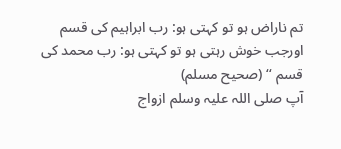تم ناراض ہو تو کہتی ہو: رب ابراہیم کی قسم اورجب خوش رہتی ہو تو کہتی ہو: رب محمد کی قسم ‘‘ (صحیح مسلم)
آپ صلی اللہ علیہ وسلم ازواج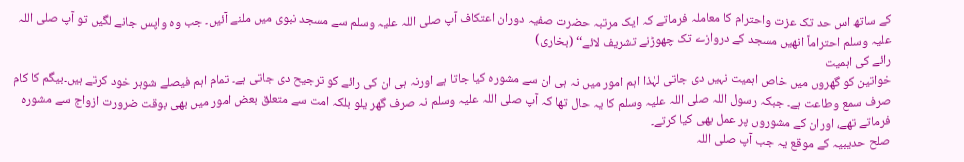کے ساتھ اس حد تک عزت واحترام کا معاملہ فرماتے کہ ایک مرتبہ حضرت صفیہ دوران اعتکاف آپ صلی اللہ علیہ وسلم سے مسجد نبوی میں ملنے آئیں۔ جب وہ واپس جانے لگیں تو آپ صلی اللہ علیہ وسلم احتراماً انھیں مسجد کے دروازے تک چھوڑنے تشریف لائے‘‘ (بخاری)
رائے کی اہمیت
خواتین کو گھروں میں خاص اہمیت نہیں دی جاتی لہٰذا اہم امور میں نہ ہی ان سے مشورہ کیا جاتا ہے اورنہ ہی ان کی رائے کو ترجیح دی جاتی ہے۔ تمام اہم فیصلے شوہر خود کرتے ہیں۔بیگم کا کام صرف سمع وطاعت ہے۔ جبکہ رسول اللہ صلی اللہ علیہ وسلم کا یہ حال تھا کہ آپ صلی اللہ علیہ وسلم نہ صرف گھر یلو بلکہ امت سے متعلق بعض امور میں بھی بوقت ضرورت ازواج سے مشورہ فرماتے تھے، اوران کے مشوروں پر عمل بھی کیا کرتے۔
صلح حدیبیہ کے موقع یہ جب آپ صلی اللہ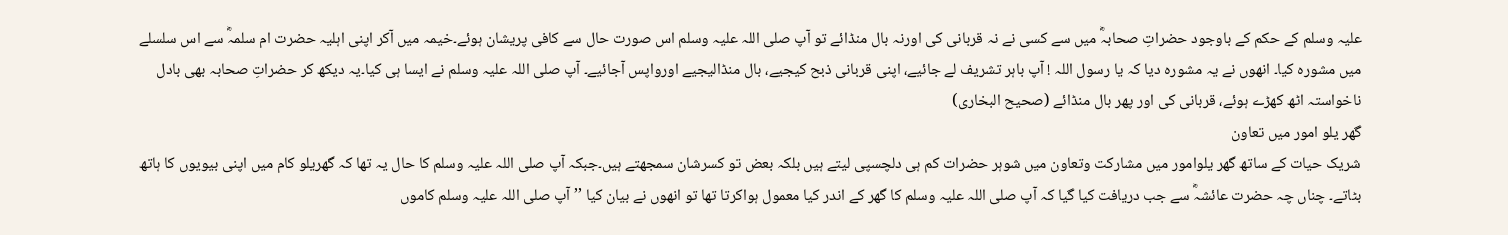علیہ وسلم کے حکم کے باوجود حضراتِ صحابہؓ میں سے کسی نے نہ قربانی کی اورنہ بال منڈائے تو آپ صلی اللہ علیہ وسلم اس صورت حال سے کافی پریشان ہوئے۔خیمہ میں آکر اپنی اہلیہ حضرت ام سلمہؓ سے اس سلسلے میں مشورہ کیا۔ انھوں نے یہ مشورہ دیا کہ یا رسول اللہ ! آپ باہر تشریف لے جائیے، اپنی قربانی ذبح کیجیے، بال منڈالیجیے اورواپس آجائیے۔ آپ صلی اللہ علیہ وسلم نے ایسا ہی کیا۔یہ دیکھ کر حضراتِ صحابہ بھی بادل ناخواستہ اٹھ کھڑے ہوئے، قربانی کی اور پھر بال منڈائے (صحیح البخاری)
گھر یلو امور میں تعاون
شریک حیات کے ساتھ گھر یلوامور میں مشارکت وتعاون میں شوہر حضرات کم ہی دلچسپی لیتے ہیں بلکہ بعض تو کسرشان سمجھتے ہیں۔جبکہ آپ صلی اللہ علیہ وسلم کا حال یہ تھا کہ گھریلو کام میں اپنی بیویوں کا ہاتھ بٹاتے۔ چناں چہ حضرت عائشہؓ سے جب دریافت کیا گیا کہ آپ صلی اللہ علیہ وسلم کا گھر کے اندر کیا معمول ہواکرتا تھا تو انھوں نے بیان کیا ’’آپ صلی اللہ علیہ وسلم کاموں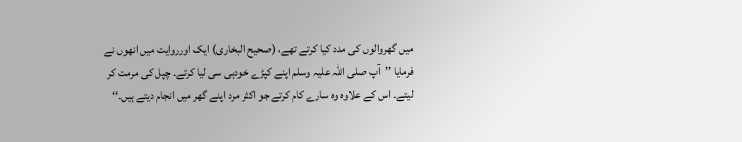میں گھروالوں کی مدد کیا کرتے تھے، (صحیح البخاری) ایک اورروایت میں انھوں نے فرمایا ’’آپ صلی اللہ علیہ وسلم اپنے کپڑے خودہی سی لیا کرتے۔ چپل کی مرمت کر لیتے۔ اس کے علاوہ وہ سارے کام کرتے جو اکثر مرد اپنے گھر میں انجام دیتے ہیں۔‘‘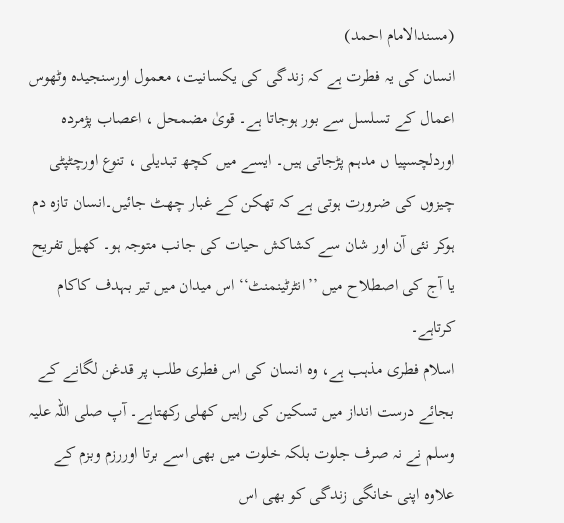(مسندالامام احمد)
انسان کی یہ فطرت ہے کہ زندگی کی یکسانیت، معمول اورسنجیدہ وٹھوس اعمال کے تسلسل سے بور ہوجاتا ہے۔ قویٰ مضمحل ، اعصاب پژمردہ اوردلچسپیا ں مدہم پڑجاتی ہیں۔ ایسے میں کچھ تبدیلی ، تنوع اورچٹپٹی چیزوں کی ضرورت ہوتی ہے کہ تھکن کے غبار چھٹ جائیں۔انسان تازہ دم ہوکر نئی آن اور شان سے کشاکش حیات کی جانب متوجہ ہو۔ کھیل تفریح یا آج کی اصطلاح میں ’’انٹرٹینمنٹ‘‘ اس میدان میں تیر بہدف کاکام کرتاہے۔
اسلام فطری مذہب ہے، وہ انسان کی اس فطری طلب پر قدغن لگانے کے بجائے درست انداز میں تسکین کی راہیں کھلی رکھتاہے۔ آپ صلی اللہ علیہ وسلم نے نہ صرف جلوت بلکہ خلوت میں بھی اسے برتا اوررزم وبزم کے علاوہ اپنی خانگی زندگی کو بھی اس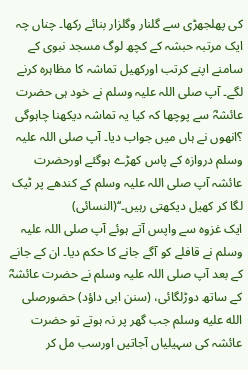کی پھلجھڑی سے گلنار وگلزار بنائے رکھا۔ چناں چہ ایک مرتبہ حبشہ کے کچھ لوگ مسجد نبوی کے سامنے اپنے کرتب اورکھیل تماشہ کا مظاہرہ کرنے لگے۔ آپ صلی اللہ علیہ وسلم نے خود ہی حضرت عائشہؓ سے پوچھا کہ کیا یہ تماشہ دیکھنا چاہوگی ؟انھوں نے ہاں میں جواب دیا۔ آپ صلی اللہ علیہ وسلم دروازہ کے پاس کھڑے ہوگئے اورحضرت عائشہ آپ صلی اللہ علیہ وسلم کے کندھے پر ٹیک لگا کر کھیل دیکھتی رہیں۔‘‘(النسائی)
ایک غزوہ سے واپس آتے ہوئے آپ صلی اللہ علیہ وسلم نے قافلے کو آگے جانے کا حکم دیا۔ ان کے جانے کے بعد آپ صلی اللہ علیہ وسلم نے حضرت عائشہؓ کے ساتھ دوڑلگائی، (سنن ابی داؤد) حضورصلى الله عليه وسلم جب گھر پر نہ ہوتے تو حضرت عائشہ کی سہیلیاں آجاتیں اورسب مل کر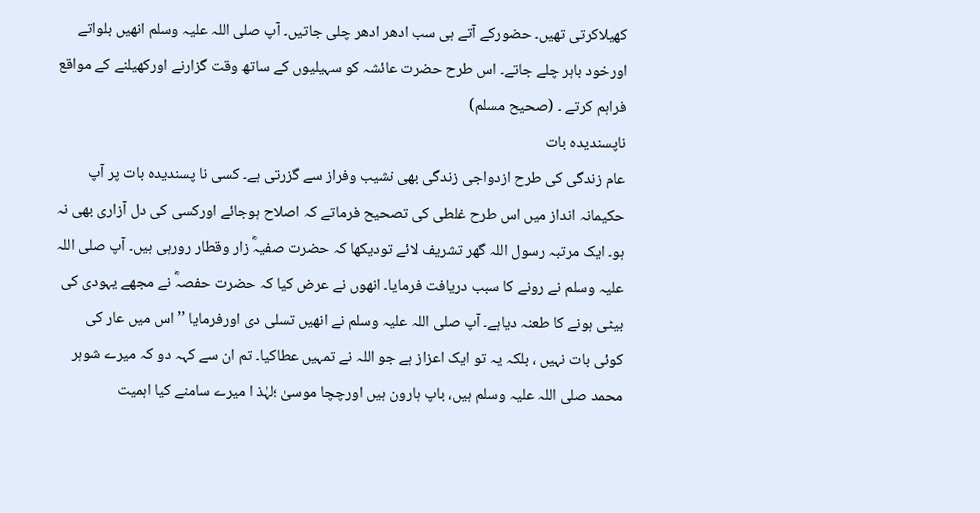کھیلاکرتی تھیں۔ حضورکے آتے ہی سب ادھر ادھر چلی جاتیں۔ آپ صلی اللہ علیہ وسلم انھیں بلواتے اورخود باہر چلے جاتے۔ اس طرح حضرت عائشہ کو سہیلیوں کے ساتھ وقت گزارنے اورکھیلنے کے مواقع فراہم کرتے ۔ (صحیح مسلم)
ناپسندیدہ بات
عام زندگی کی طرح ازدواجی زندگی بھی نشیب وفراز سے گزرتی ہے۔ کسی نا پسندیدہ بات پر آپ حکیمانہ انداز میں اس طرح غلطی کی تصحیح فرماتے کہ اصلاح ہوجائے اورکسی کی دل آزاری بھی نہ ہو۔ ایک مرتبہ رسول اللہ گھر تشریف لائے تودیکھا کہ حضرت صفیہؓ زار وقطار رورہی ہیں۔ آپ صلی اللہ علیہ وسلم نے رونے کا سبب دریافت فرمایا۔ انھوں نے عرض کیا کہ حضرت حفصہؓ نے مجھے یہودی کی بیٹی ہونے کا طعنہ دیاہے۔ آپ صلی اللہ علیہ وسلم نے انھیں تسلی دی اورفرمایا ’’اس میں عار کی کوئی بات نہیں ، بلکہ یہ تو ایک اعزاز ہے جو اللہ نے تمہیں عطاکیا۔ تم ان سے کہہ دو کہ میرے شوہر محمد صلی اللہ علیہ وسلم ہیں، باپ ہارون ہیں اورچچا موسیٰ ؛لہٰذ ا میرے سامنے کیا اہمیت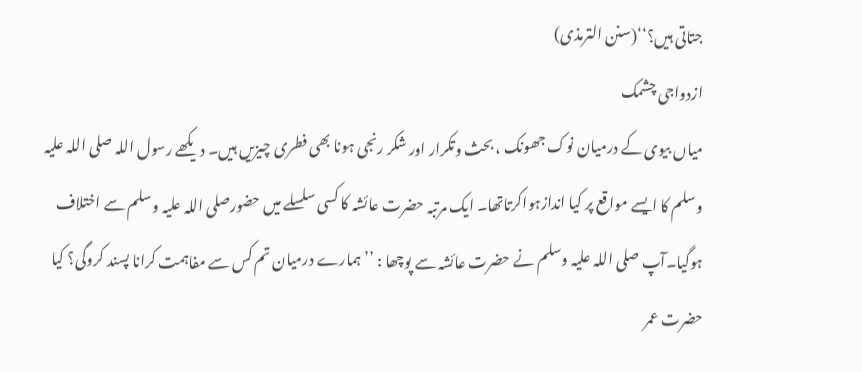جتاتی ہیں؟‘‘(سنن الترمذی)
ازدواجی چشمک
میاں بیوی کے درمیان نوک جھونک ، بحث وتکرار اور شکر رنجی ہونا بھی فطری چیزیں ہیں۔ دیکھے رسول اللہ صلی اللہ علیہ وسلم کا ایسے مواقع پر کیا اندازہواکرتاتھا۔ ایک مرتبہ حضرت عائشہ کا کسی سلسلے میں حضورصلی اللہ علیہ وسلم سے اختلاف ہوگیا۔آپ صلی اللہ علیہ وسلم نے حضرت عائشہ سے پوچھا : ’’ہمارے درمیان تم کس سے مفاہمت کرانا پسند کروگی؟ کیا حضرت عمر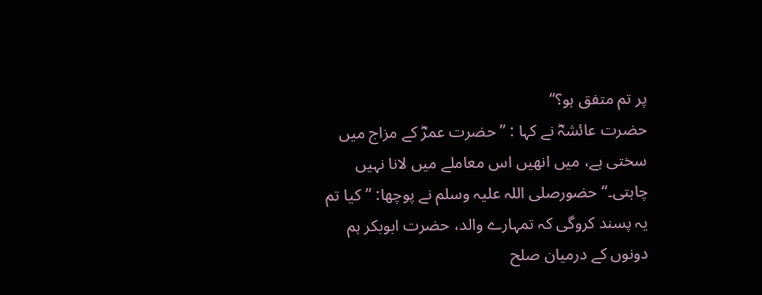پر تم متفق ہو؟‘‘
حضرت عائشہؓ نے کہا : ’’حضرت عمرؓ کے مزاج میں سختی ہے، میں انھیں اس معاملے میں لانا نہیں چاہتی۔‘‘حضورصلی اللہ علیہ وسلم نے پوچھا: ’’کیا تم یہ پسند کروگی کہ تمہارے والد، حضرت ابوبکر ہم دونوں کے درمیان صلح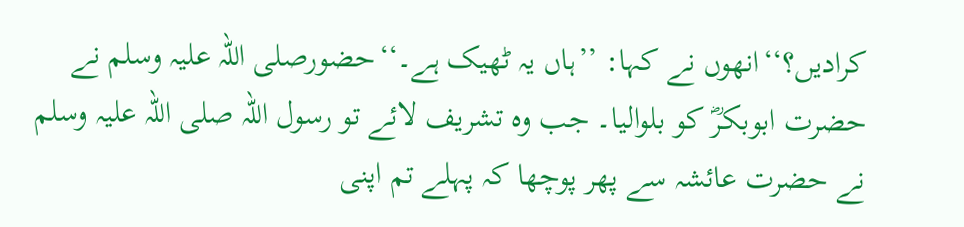کرادیں؟‘‘انھوں نے کہا: ’’ہاں یہ ٹھیک ہے۔‘‘حضورصلی اللہ علیہ وسلم نے حضرت ابوبکرؓ کو بلوالیا۔ جب وہ تشریف لائے تو رسول اللہ صلی اللہ علیہ وسلم نے حضرت عائشہ سے پھر پوچھا کہ پہلے تم اپنی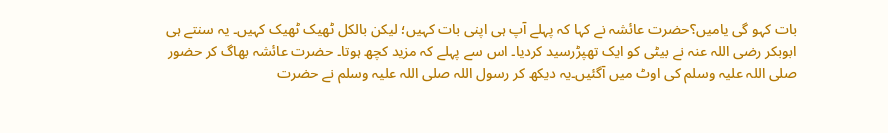بات کہو گی یامیں؟حضرت عائشہ نے کہا کہ پہلے آپ ہی اپنی بات کہیں؛ لیکن بالکل ٹھیک ٹھیک کہیں۔ یہ سنتے ہی ابوبکر رضی اللہ عنہ نے بیٹی کو ایک تھپڑرسید کردیا۔ اس سے پہلے کہ مزید کچھ ہوتا۔ حضرت عائشہ بھاگ کر حضور صلی اللہ علیہ وسلم کی اوٹ میں آگئیں۔یہ دیکھ کر رسول اللہ صلی اللہ علیہ وسلم نے حضرت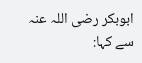ابوبکر رضی اللہ عنہ سے کہا: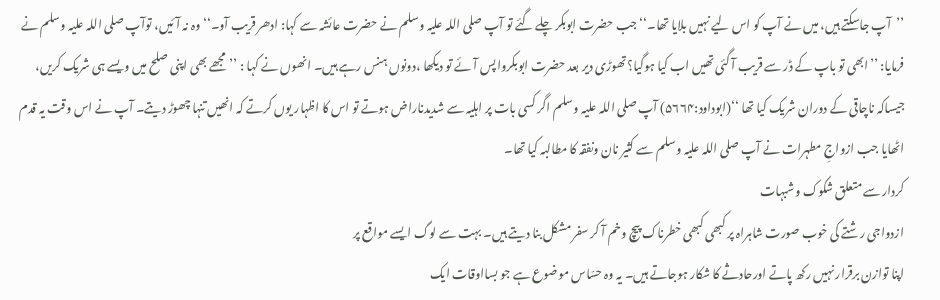’’آپ جاسکتے ہیں، میں نے آپ کو اس لیے نہیں بلایا تھا۔‘‘ جب حضرت ابوبکر چلے گئے تو آپ صلی اللہ علیہ وسلم نے حضرت عائشہ سے کہا: ادھر قریب آو۔‘‘ وہ نہ آئیں، توآپ صلی اللہ علیہ وسلم نے فرمایا: ’’ابھی تو باپ کے ڈر سے قریب آ گئی تھیں اب کیا ہوگیا؟تھوڑی دیر بعد حضرت ابوبکرواپس آئے تو دیکھا ،دونوں ہنس رہے ہیں۔ انھوں نے کہا : ’’مجھے بھی اپنی صلح میں ویسے ہی شریک کریں، جیساکہ ناچاقی کے دوران شریک کیا تھا ‘‘(ابوداود:۵۶۶۴) آپ صلی اللہ علیہ وسلم اگر کسی بات پر اہلیہ سے شدیدناراض ہوتے تو اس کا اظہار یوں کرتے کہ انھیں تنہا چھوڑ دیتے۔ آپ نے اس وقت یہ قدم اٹھایا جب ازواجِ مطہرات نے آپ صلی اللہ علیہ وسلم سے کثیر نان ونفقہ کا مطالبہ کیا تھا۔
کردار سے متعلق شکوک وشبہات
ازدواجی رشتے کی خوب صورت شاہراہ پر کبھی کبھی خطرناک پیچ وخم آ کر سفر مشکل بنا دیتے ہیں۔ بہت سے لوگ ایسے مواقع پر
اپنا توازن برقرار نہیں رکھ پاتے اورحادثے کا شکار ہوجاتے ہیں۔ یہ وہ حسّاس موضوع ہے جو بسااوقات ایک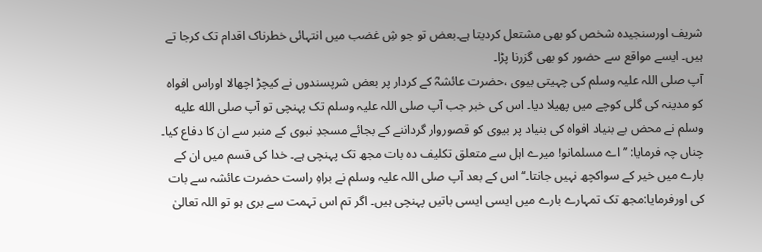شریف اورسنجیدہ شخص کو بھی مشتعل کردیتا ہے۔بعض تو جو شِ غضب میں انتہائی خطرناک اقدام تک کرجا تے ہیں۔ ایسے مواقع سے حضور کو بھی گزرنا پڑا۔
آپ صلی اللہ علیہ وسلم کی چہیتی بیوی ،حضرت عائشہؓ کے کردار پر بعض شرپسندوں نے کیچڑ اچھالا اوراس افواہ کو مدینہ کی گلی کوچے میں پھیلا دیا۔ اس کی خبر جب آپ صلی اللہ علیہ وسلم تک پہنچی تو آپ صلى الله عليه وسلم نے محض بے بنیاد افواہ کی بنیاد پر بیوی کو قصوروار گرداننے کے بجائے مسجدِ نبوی کے منبر سے ان کا دفاع کیا۔ چناں چہ فرمایا: ’’اے مسلمانو! میرے اہل سے متعلق تکلیف دہ بات مجھ تک پہنچی ہے۔ خدا کی قسم میں ان کے بارے میں خیر کے سواکچھ نہیں جانتا۔‘‘اس کے بعد آپ صلی اللہ علیہ وسلم نے براہِ راست حضرت عائشہ سے بات کی اورفرمایا:مجھ تک تمہارے بارے میں ایسی ایسی باتیں پہنچی ہیں۔ اگر تم اس تہمت سے بری ہو تو اللہ تعالیٰ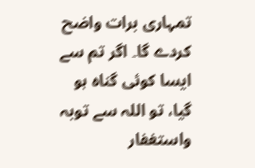تمہاری برات واضح کردے گا۔ اگر تم سے ایسا کوئی گناہ ہو گیا، تو اللہ سے توبہ واستغفار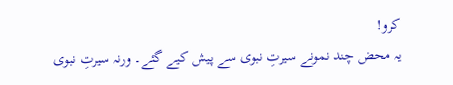کرو!
یہ محض چند نمونے سیرتِ نبوی سے پیش کیے گئے۔ ورنہ سیرتِ نبوی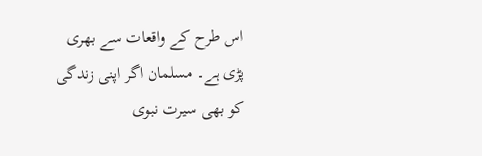اس طرح کے واقعات سے بھری پڑی ہے۔ مسلمان اگر اپنی زندگی کو بھی سیرت نبوی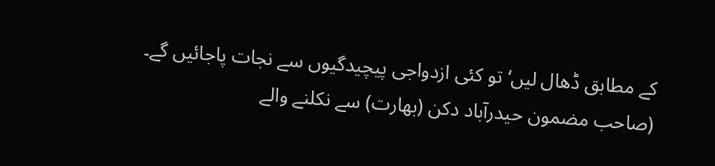کے مطابق ڈھال لیں‘تو کئی ازدواجی پیچیدگیوں سے نجات پاجائیں گے۔
(صاحب مضمون حیدرآباد دکن (بھارت) سے نکلنے والے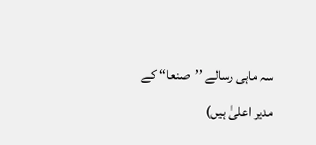سہ ماہی رسالے ’’صنعا‘‘ کے مدیر اعلیٰ ہیں)